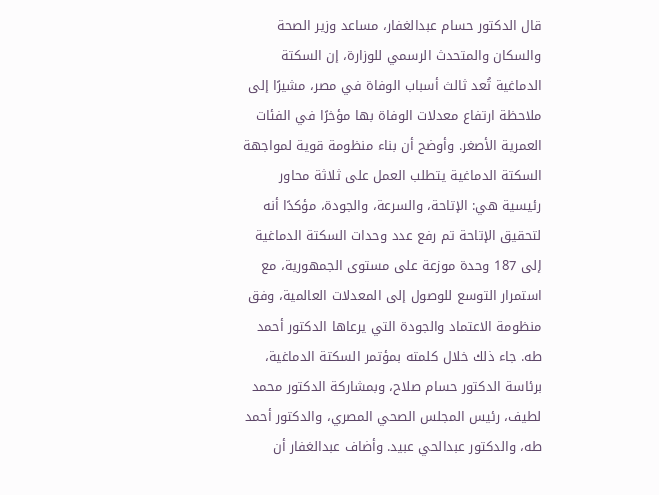قال الدكتور حسام عبدالغفار، مساعد وزير الصحة والسكان والمتحدث الرسمي للوزارة، إن السكتة الدماغية تُعد ثالث أسباب الوفاة في مصر، مشيرًا إلى ملاحظة ارتفاع معدلات الوفاة بها مؤخرًا في الفئات العمرية الأصغر. وأوضح أن بناء منظومة قوية لمواجهة السكتة الدماغية يتطلب العمل على ثلاثة محاور رئيسية هي: الإتاحة، والسرعة، والجودة، مؤكدًا أنه لتحقيق الإتاحة تم رفع عدد وحدات السكتة الدماغية إلى 187 وحدة موزعة على مستوى الجمهورية، مع استمرار التوسع للوصول إلى المعدلات العالمية، وفق منظومة الاعتماد والجودة التي يرعاها الدكتور أحمد طه. جاء ذلك خلال كلمته بمؤتمر السكتة الدماغية، برئاسة الدكتور حسام صلاح، وبمشاركة الدكتور محمد لطيف، رئيس المجلس الصحي المصري، والدكتور أحمد طه، والدكتور عبدالحي عبيد. وأضاف عبدالغفار أن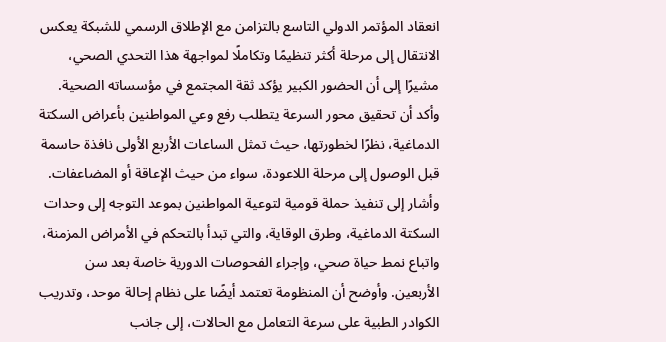انعقاد المؤتمر الدولي التاسع بالتزامن مع الإطلاق الرسمي للشبكة يعكس الانتقال إلى مرحلة أكثر تنظيمًا وتكاملًا لمواجهة هذا التحدي الصحي، مشيرًا إلى أن الحضور الكبير يؤكد ثقة المجتمع في مؤسساته الصحية. وأكد أن تحقيق محور السرعة يتطلب رفع وعي المواطنين بأعراض السكتة الدماغية، نظرًا لخطورتها، حيث تمثل الساعات الأربع الأولى نافذة حاسمة قبل الوصول إلى مرحلة اللاعودة، سواء من حيث الإعاقة أو المضاعفات. وأشار إلى تنفيذ حملة قومية لتوعية المواطنين بموعد التوجه إلى وحدات السكتة الدماغية، وطرق الوقاية، والتي تبدأ بالتحكم في الأمراض المزمنة، واتباع نمط حياة صحي، وإجراء الفحوصات الدورية خاصة بعد سن الأربعين. وأوضح أن المنظومة تعتمد أيضًا على نظام إحالة موحد، وتدريب الكوادر الطبية على سرعة التعامل مع الحالات، إلى جانب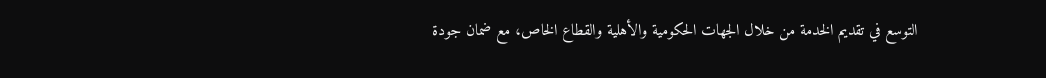التوسع في تقديم الخدمة من خلال الجهات الحكومية والأهلية والقطاع الخاص، مع ضمان جودة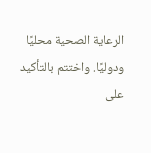الرعاية الصحية محليًا ودوليًا. واختتم بالتأكيد على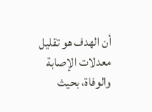أن الهدف هو تقليل معدلات الإصابة والوفاة، بحيث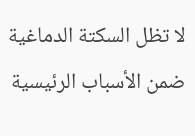لا تظل السكتة الدماغية ضمن الأسباب الرئيسية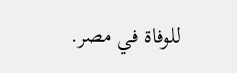للوفاة في مصر.